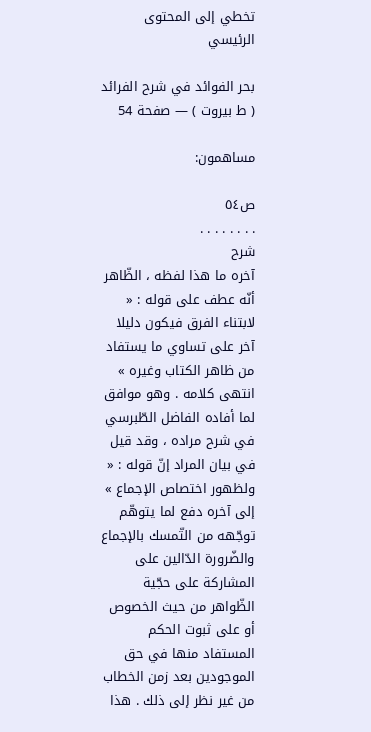تخطي إلى المحتوى الرئيسي

بحر الفوائد في شرح الفرائد ( ط بيروت ) — صفحة 54

مساهمون:

ص٥٤
. . . . . . . .
شرح
آخره ما هذا لفظه ، الظّاهر أنّه عطف على قوله : « لابتناء الفرق فيكون دليلا آخر على تساوي ما يستفاد من ظاهر الكتاب وغيره » انتهى كلامه . وهو موافق لما أفاده الفاضل الطّبرسي في شرح مراده ، وقد قيل في بيان المراد إنّ قوله : « ولظهور اختصاص الإجماع » إلى آخره دفع لما يتوهّم توجّهه من التّمسك بالإجماع والضّرورة الدّالين على المشاركة على حجّية الظّواهر من حيث الخصوص أو على ثبوت الحكم المستفاد منها في حق الموجودين بعد زمن الخطاب من غير نظر إلى ذلك . هذا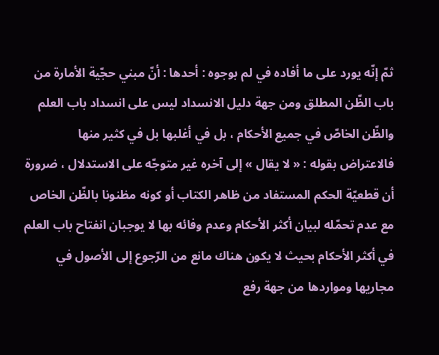ثمّ إنّه يورد على ما أفاده في لم بوجوه : أحدها : أنّ مبني حجّية الأمارة من باب الظّن المطلق ومن جهة دليل الانسداد ليس على انسداد باب العلم والظّن الخاصّ في جميع الأحكام ، بل في أغلبها بل في كثير منها فالاعتراض بقوله : « لا يقال » إلى آخره غير متوجّه على الاستدلال ، ضرورة أن قطعيّة الحكم المستفاد من ظاهر الكتاب أو كونه مظنونا بالظّن الخاص مع عدم تحمّله لبيان أكثر الأحكام وعدم وفائه بها لا يوجبان انفتاح باب العلم في أكثر الأحكام بحيث لا يكون هناك مانع من الرّجوع إلى الأصول في مجاريها ومواردها من جهة رفع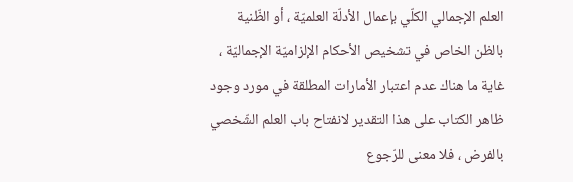العلم الإجمالي الكلّي بإعمال الأدلّة العلميّة ، أو الظّنية بالظن الخاص في تشخيص الأحكام الإلزاميّة الإجماليّة ، غاية ما هناك عدم اعتبار الأمارات المطلقة في مورد وجود ظاهر الكتاب على هذا التقدير لانفتاح باب العلم الشّخصي بالفرض ، فلا معنى للرّجوع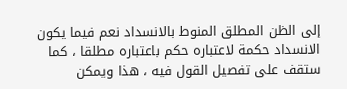إلى الظن المطلق المنوط بالانسداد نعم فيما يكون الانسداد حكمة لاعتباره حكم باعتباره مطلقا ، كما ستقف على تفصيل القول فيه ، هذا ويمكن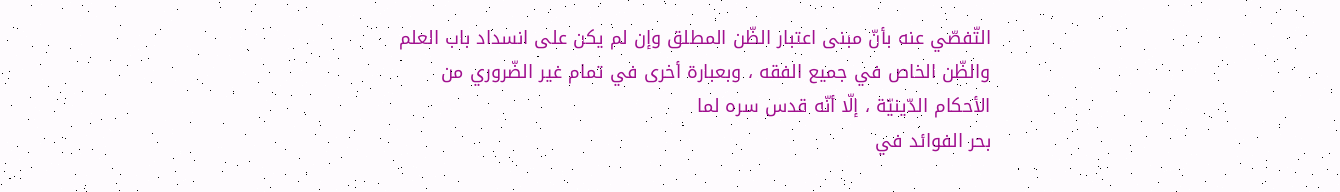التّفصّي عنه بأنّ مبنى اعتبار الظّن المطلق وإن لم يكن على انسداد باب العلم والظّن الخاص في جميع الفقه ، وبعبارة أخرى في تمام غير الضّروري من الأحكام الدّينيّة ، إلّا أنّه قدس سره لما
بحر الفوائد في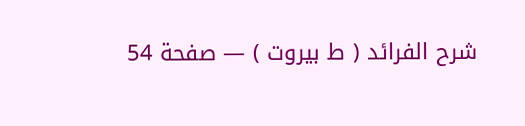شرح الفرائد ( ط بيروت ) — صفحة 54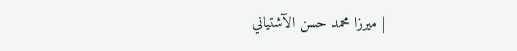| ميرزا محمد حسن الآشتياني